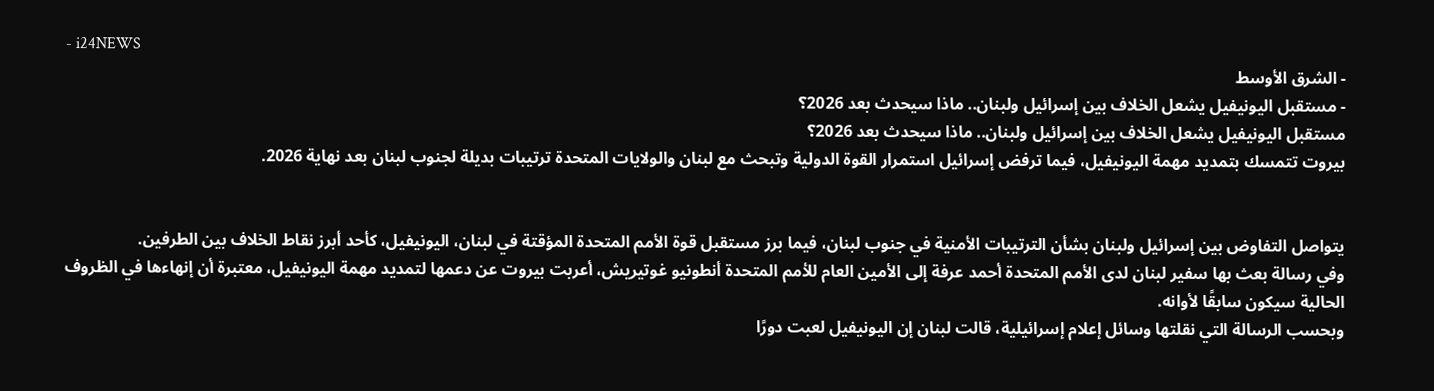- i24NEWS
- الشرق الأوسط
- مستقبل اليونيفيل يشعل الخلاف بين إسرائيل ولبنان.. ماذا سيحدث بعد 2026؟
مستقبل اليونيفيل يشعل الخلاف بين إسرائيل ولبنان.. ماذا سيحدث بعد 2026؟
بيروت تتمسك بتمديد مهمة اليونيفيل، فيما ترفض إسرائيل استمرار القوة الدولية وتبحث مع لبنان والولايات المتحدة ترتيبات بديلة لجنوب لبنان بعد نهاية 2026.


يتواصل التفاوض بين إسرائيل ولبنان بشأن الترتيبات الأمنية في جنوب لبنان، فيما برز مستقبل قوة الأمم المتحدة المؤقتة في لبنان، اليونيفيل، كأحد أبرز نقاط الخلاف بين الطرفين.
وفي رسالة بعث بها سفير لبنان لدى الأمم المتحدة أحمد عرفة إلى الأمين العام للأمم المتحدة أنطونيو غوتيريش، أعربت بيروت عن دعمها لتمديد مهمة اليونيفيل، معتبرة أن إنهاءها في الظروف الحالية سيكون سابقًا لأوانه.
وبحسب الرسالة التي نقلتها وسائل إعلام إسرائيلية، قالت لبنان إن اليونيفيل لعبت دورًا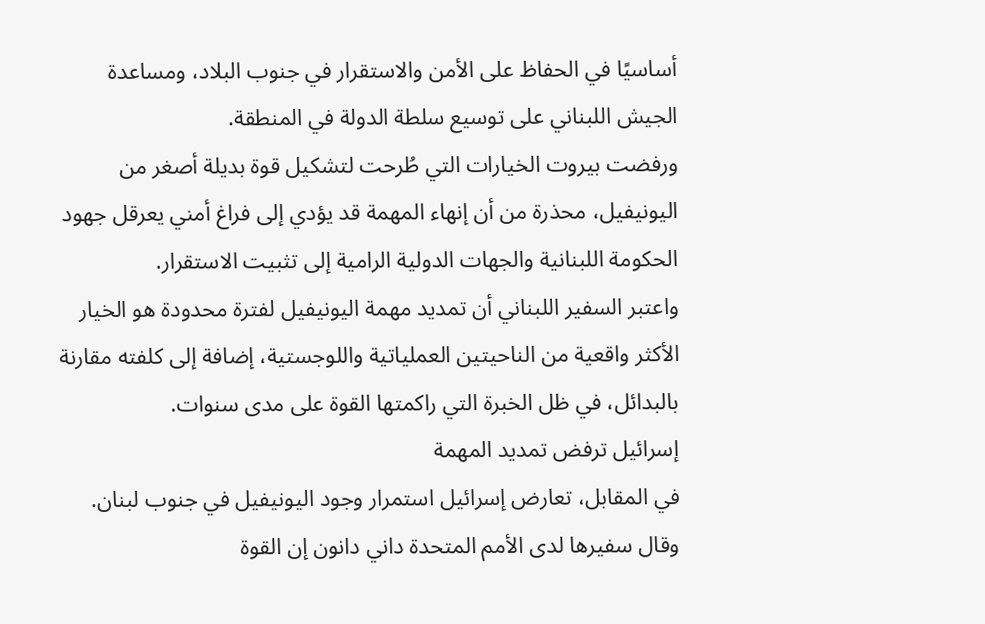أساسيًا في الحفاظ على الأمن والاستقرار في جنوب البلاد، ومساعدة الجيش اللبناني على توسيع سلطة الدولة في المنطقة.
ورفضت بيروت الخيارات التي طُرحت لتشكيل قوة بديلة أصغر من اليونيفيل، محذرة من أن إنهاء المهمة قد يؤدي إلى فراغ أمني يعرقل جهود الحكومة اللبنانية والجهات الدولية الرامية إلى تثبيت الاستقرار.
واعتبر السفير اللبناني أن تمديد مهمة اليونيفيل لفترة محدودة هو الخيار الأكثر واقعية من الناحيتين العملياتية واللوجستية، إضافة إلى كلفته مقارنة بالبدائل، في ظل الخبرة التي راكمتها القوة على مدى سنوات.
إسرائيل ترفض تمديد المهمة
في المقابل، تعارض إسرائيل استمرار وجود اليونيفيل في جنوب لبنان. وقال سفيرها لدى الأمم المتحدة داني دانون إن القوة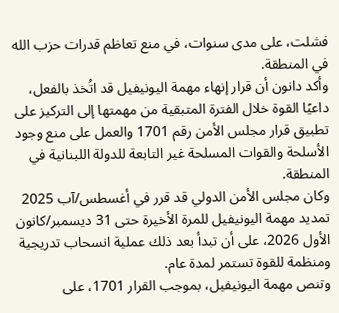فشلت، على مدى سنوات، في منع تعاظم قدرات حزب الله في المنطقة.
وأكد دانون أن قرار إنهاء مهمة اليونيفيل قد اتُخذ بالفعل، داعيًا القوة خلال الفترة المتبقية من مهمتها إلى التركيز على تطبيق قرار مجلس الأمن رقم 1701 والعمل على منع وجود الأسلحة والقوات المسلحة غير التابعة للدولة اللبنانية في المنطقة.
وكان مجلس الأمن الدولي قد قرر في أغسطس/آب 2025 تمديد مهمة اليونيفيل للمرة الأخيرة حتى 31 ديسمبر/كانون الأول 2026، على أن تبدأ بعد ذلك عملية انسحاب تدريجية ومنظمة للقوة تستمر لمدة عام.
وتنص مهمة اليونيفيل، بموجب القرار 1701، على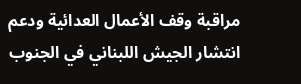مراقبة وقف الأعمال العدائية ودعم انتشار الجيش اللبناني في الجنوب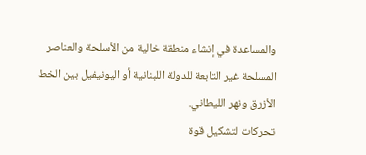والمساعدة في إنشاء منطقة خالية من الأسلحة والعناصر المسلحة غير التابعة للدولة اللبنانية أو اليونيفيل بين الخط الأزرق ونهر الليطاني.
تحركات لتشكيل قوة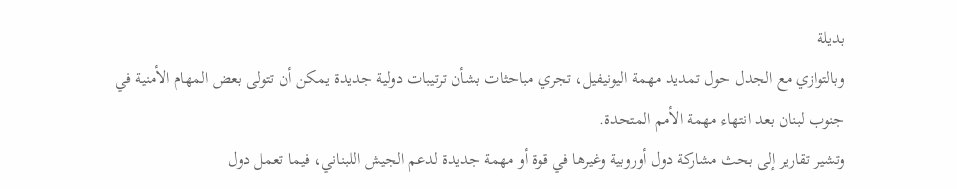بديلة
وبالتوازي مع الجدل حول تمديد مهمة اليونيفيل، تجري مباحثات بشأن ترتيبات دولية جديدة يمكن أن تتولى بعض المهام الأمنية في جنوب لبنان بعد انتهاء مهمة الأمم المتحدة.
وتشير تقارير إلى بحث مشاركة دول أوروبية وغيرها في قوة أو مهمة جديدة لدعم الجيش اللبناني، فيما تعمل دول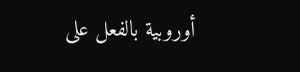أوروبية بالفعل على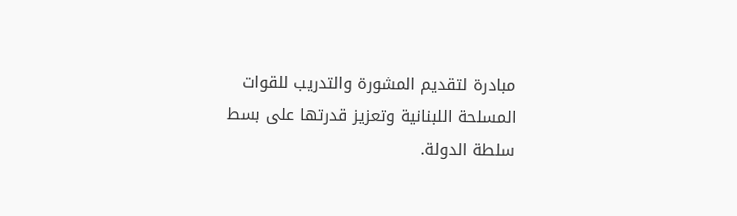مبادرة لتقديم المشورة والتدريب للقوات المسلحة اللبنانية وتعزيز قدرتها على بسط سلطة الدولة.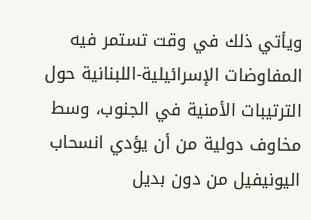ويأتي ذلك في وقت تستمر فيه المفاوضات الإسرائيلية-اللبنانية حول الترتيبات الأمنية في الجنوب، وسط مخاوف دولية من أن يؤدي انسحاب اليونيفيل من دون بديل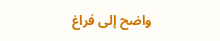واضح إلى فراغ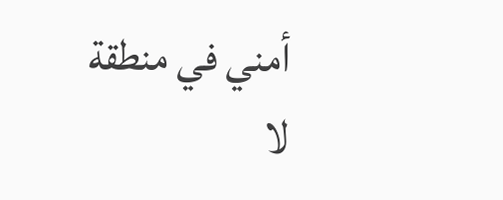أمني في منطقة لا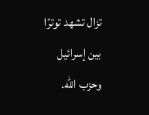تزال تشهد توترًا بين إسرائيل وحزب الله.